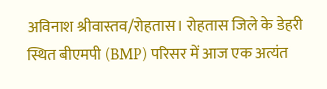अविनाश श्रीवास्तव/रोहतास। रोहतास जिले के डेहरी स्थित बीएमपी (BMP) परिसर में आज एक अत्यंत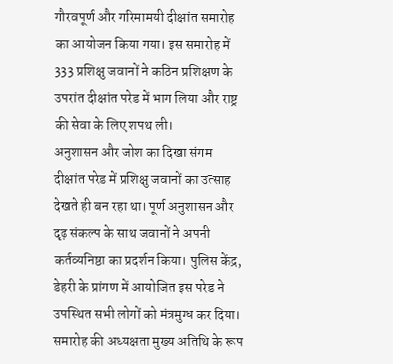गौरवपूर्ण और गरिमामयी दीक्षांत समारोह का आयोजन किया गया। इस समारोह में 333 प्रशिक्षु जवानों ने कठिन प्रशिक्षण के उपरांत दीक्षांत परेड में भाग लिया और राष्ट्र की सेवा के लिए शपथ ली।
अनुशासन और जोश का दिखा संगम
दीक्षांत परेड में प्रशिक्षु जवानों का उत्साह देखते ही बन रहा था। पूर्ण अनुशासन और दृढ़ संकल्प के साथ जवानों ने अपनी कर्तव्यनिष्ठा का प्रदर्शन किया। पुलिस केंद्र, डेहरी के प्रांगण में आयोजित इस परेड ने उपस्थित सभी लोगों को मंत्रमुग्ध कर दिया। समारोह की अध्यक्षता मुख्य अतिथि के रूप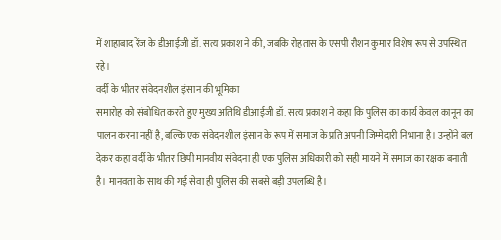में शाहाबाद रेंज के डीआईजी डॉ. सत्य प्रकाश ने की, जबकि रोहतास के एसपी रौशन कुमार विशेष रूप से उपस्थित रहे।
वर्दी के भीतर संवेदनशील इंसान की भूमिका
समारोह को संबोधित करते हुए मुख्य अतिथि डीआईजी डॉ. सत्य प्रकाश ने कहा कि पुलिस का कार्य केवल कानून का पालन करना नहीं है, बल्कि एक संवेदनशील इंसान के रूप में समाज के प्रति अपनी जिम्मेदारी निभाना है। उन्होंने बल देकर कहा वर्दी के भीतर छिपी मानवीय संवेदना ही एक पुलिस अधिकारी को सही मायने में समाज का रक्षक बनाती है। मानवता के साथ की गई सेवा ही पुलिस की सबसे बड़ी उपलब्धि है।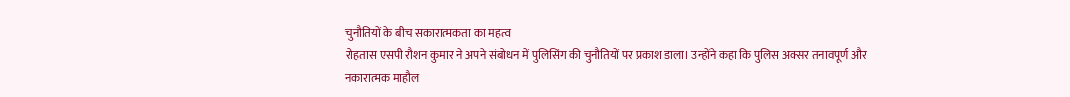चुनौतियों के बीच सकारात्मकता का महत्व
रोहतास एसपी रौशन कुमार ने अपने संबोधन में पुलिसिंग की चुनौतियों पर प्रकाश डाला। उन्होंने कहा कि पुलिस अक्सर तनावपूर्ण और नकारात्मक माहौल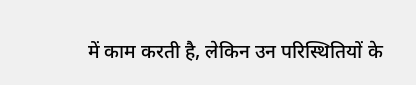में काम करती है, लेकिन उन परिस्थितियों के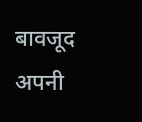बावजूद अपनी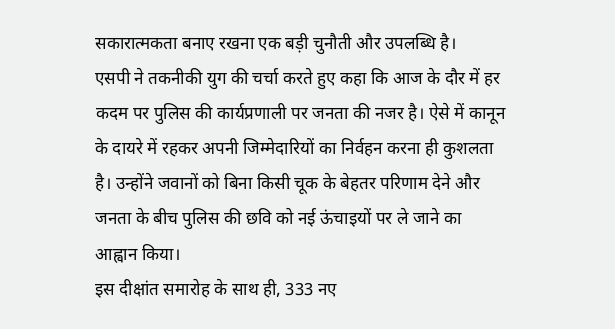सकारात्मकता बनाए रखना एक बड़ी चुनौती और उपलब्धि है।
एसपी ने तकनीकी युग की चर्चा करते हुए कहा कि आज के दौर में हर कदम पर पुलिस की कार्यप्रणाली पर जनता की नजर है। ऐसे में कानून के दायरे में रहकर अपनी जिम्मेदारियों का निर्वहन करना ही कुशलता है। उन्होंने जवानों को बिना किसी चूक के बेहतर परिणाम देने और जनता के बीच पुलिस की छवि को नई ऊंचाइयों पर ले जाने का आह्वान किया।
इस दीक्षांत समारोह के साथ ही, 333 नए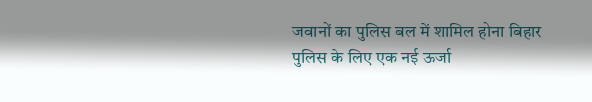जवानों का पुलिस बल में शामिल होना बिहार पुलिस के लिए एक नई ऊर्जा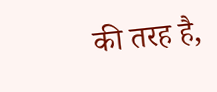की तरह है,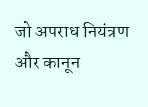जो अपराध नियंत्रण और कानून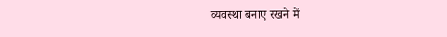व्यवस्था बनाए रखने में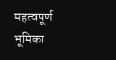महत्वपूर्ण भूमिका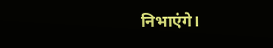निभाएंगे।